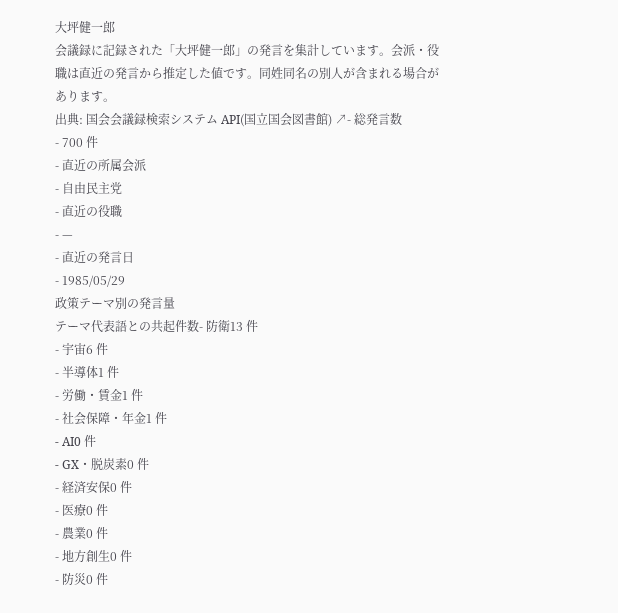大坪健一郎
会議録に記録された「大坪健一郎」の発言を集計しています。会派・役職は直近の発言から推定した値です。同姓同名の別人が含まれる場合があります。
出典: 国会会議録検索システム API(国立国会図書館) ↗- 総発言数
- 700 件
- 直近の所属会派
- 自由民主党
- 直近の役職
- —
- 直近の発言日
- 1985/05/29
政策テーマ別の発言量
テーマ代表語との共起件数- 防衛13 件
- 宇宙6 件
- 半導体1 件
- 労働・賃金1 件
- 社会保障・年金1 件
- AI0 件
- GX・脱炭素0 件
- 経済安保0 件
- 医療0 件
- 農業0 件
- 地方創生0 件
- 防災0 件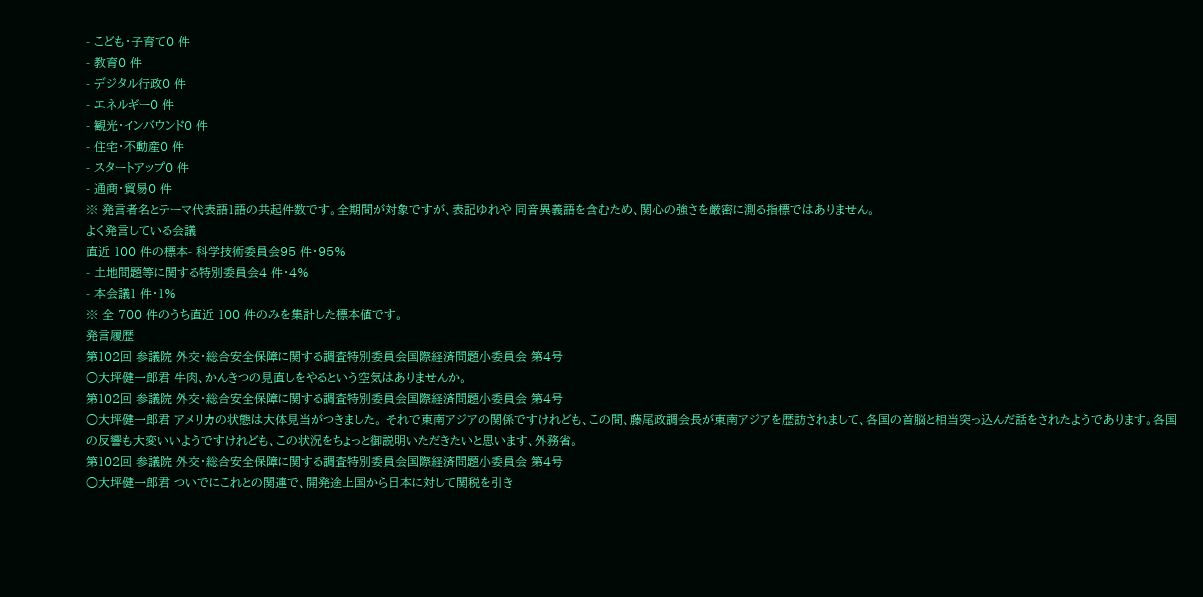- こども・子育て0 件
- 教育0 件
- デジタル行政0 件
- エネルギー0 件
- 観光・インバウンド0 件
- 住宅・不動産0 件
- スタートアップ0 件
- 通商・貿易0 件
※ 発言者名とテーマ代表語1語の共起件数です。全期間が対象ですが、表記ゆれや 同音異義語を含むため、関心の強さを厳密に測る指標ではありません。
よく発言している会議
直近 100 件の標本- 科学技術委員会95 件・95%
- 土地問題等に関する特別委員会4 件・4%
- 本会議1 件・1%
※ 全 700 件のうち直近 100 件のみを集計した標本値です。
発言履歴
第102回 参議院 外交・総合安全保障に関する調査特別委員会国際経済問題小委員会 第4号
○大坪健一郎君 牛肉、かんきつの見直しをやるという空気はありませんか。
第102回 参議院 外交・総合安全保障に関する調査特別委員会国際経済問題小委員会 第4号
○大坪健一郎君 アメリカの状態は大体見当がつきました。 それで東南アジアの関係ですけれども、この間、藤尾政調会長が東南アジアを歴訪されまして、各国の首脳と相当突っ込んだ話をされたようであります。各国の反響も大変いいようですけれども、この状況をちょっと御説明いただきたいと思います、外務省。
第102回 参議院 外交・総合安全保障に関する調査特別委員会国際経済問題小委員会 第4号
○大坪健一郎君 ついでにこれとの関連で、開発途上国から日本に対して関税を引き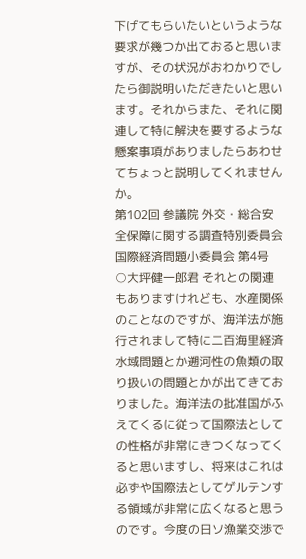下げてもらいたいというような要求が幾つか出ておると思いますが、その状況がおわかりでしたら御説明いただきたいと思います。それからまた、それに関連して特に解決を要するような懸案事項がありましたらあわせてちょっと説明してくれませんか。
第102回 参議院 外交・総合安全保障に関する調査特別委員会国際経済問題小委員会 第4号
○大坪健一郎君 それとの関連もありますけれども、水産関係のことなのですが、海洋法が施行されまして特に二百海里経済水域問題とか遡河性の魚類の取り扱いの問題とかが出てきておりました。海洋法の批准国がふえてくるに従って国際法としての性格が非常にきつくなってくると思いますし、将来はこれは必ずや国際法としてゲルテンする領域が非常に広くなると思うのです。今度の日ソ漁業交渉で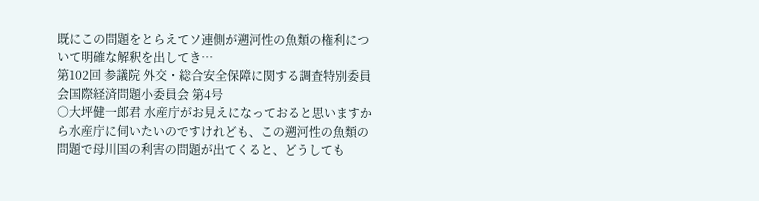既にこの問題をとらえてソ連側が遡河性の魚類の権利について明確な解釈を出してき…
第102回 参議院 外交・総合安全保障に関する調査特別委員会国際経済問題小委員会 第4号
○大坪健一郎君 水産庁がお見えになっておると思いますから水産庁に伺いたいのですけれども、この遡河性の魚類の問題で母川国の利害の問題が出てくると、どうしても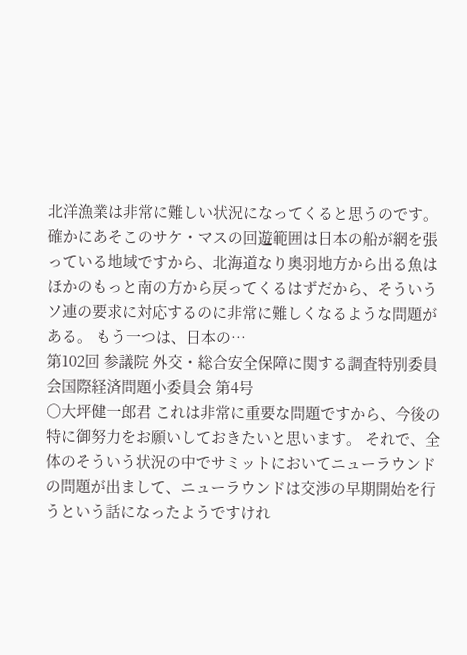北洋漁業は非常に難しい状況になってくると思うのです。確かにあそこのサケ・マスの回遊範囲は日本の船が網を張っている地域ですから、北海道なり奥羽地方から出る魚はほかのもっと南の方から戻ってくるはずだから、そういうソ連の要求に対応するのに非常に難しくなるような問題がある。 もう一つは、日本の…
第102回 参議院 外交・総合安全保障に関する調査特別委員会国際経済問題小委員会 第4号
○大坪健一郎君 これは非常に重要な問題ですから、今後の特に御努力をお願いしておきたいと思います。 それで、全体のそういう状況の中でサミットにおいてニューラウンドの問題が出まして、ニューラウンドは交渉の早期開始を行うという話になったようですけれ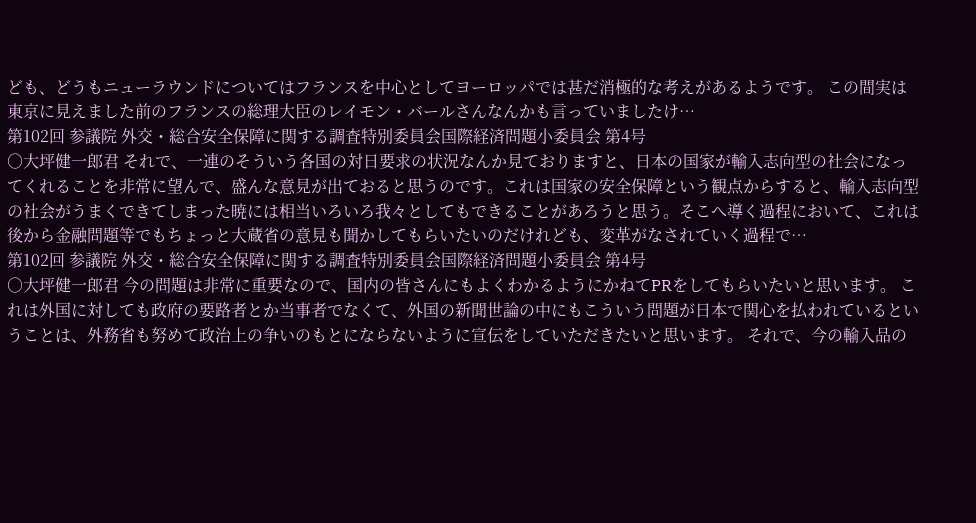ども、どうもニューラウンドについてはフランスを中心としてヨーロッパでは甚だ消極的な考えがあるようです。 この間実は東京に見えました前のフランスの総理大臣のレイモン・バールさんなんかも言っていましたけ…
第102回 参議院 外交・総合安全保障に関する調査特別委員会国際経済問題小委員会 第4号
○大坪健一郎君 それで、一連のそういう各国の対日要求の状況なんか見ておりますと、日本の国家が輸入志向型の社会になってくれることを非常に望んで、盛んな意見が出ておると思うのです。これは国家の安全保障という観点からすると、輸入志向型の社会がうまくできてしまった暁には相当いろいろ我々としてもできることがあろうと思う。そこへ導く過程において、これは後から金融問題等でもちょっと大蔵省の意見も聞かしてもらいたいのだけれども、変革がなされていく過程で…
第102回 参議院 外交・総合安全保障に関する調査特別委員会国際経済問題小委員会 第4号
○大坪健一郎君 今の問題は非常に重要なので、国内の皆さんにもよくわかるようにかねてPRをしてもらいたいと思います。 これは外国に対しても政府の要路者とか当事者でなくて、外国の新聞世論の中にもこういう問題が日本で関心を払われているということは、外務省も努めて政治上の争いのもとにならないように宣伝をしていただきたいと思います。 それで、今の輸入品の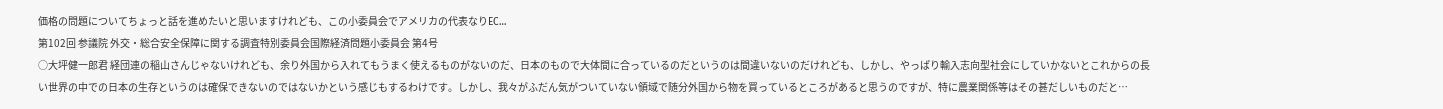価格の問題についてちょっと話を進めたいと思いますけれども、この小委員会でアメリカの代表なりEC…
第102回 参議院 外交・総合安全保障に関する調査特別委員会国際経済問題小委員会 第4号
○大坪健一郎君 経団連の稲山さんじゃないけれども、余り外国から入れてもうまく使えるものがないのだ、日本のもので大体間に合っているのだというのは間違いないのだけれども、しかし、やっぱり輸入志向型社会にしていかないとこれからの長い世界の中での日本の生存というのは確保できないのではないかという感じもするわけです。しかし、我々がふだん気がついていない領域で随分外国から物を買っているところがあると思うのですが、特に農業関係等はその甚だしいものだと…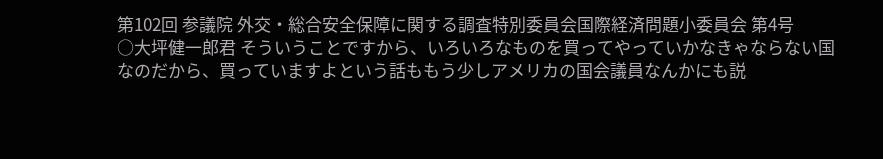第102回 参議院 外交・総合安全保障に関する調査特別委員会国際経済問題小委員会 第4号
○大坪健一郎君 そういうことですから、いろいろなものを買ってやっていかなきゃならない国なのだから、買っていますよという話ももう少しアメリカの国会議員なんかにも説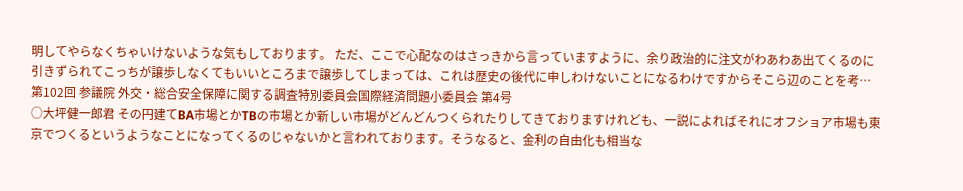明してやらなくちゃいけないような気もしております。 ただ、ここで心配なのはさっきから言っていますように、余り政治的に注文がわあわあ出てくるのに引きずられてこっちが譲歩しなくてもいいところまで譲歩してしまっては、これは歴史の後代に申しわけないことになるわけですからそこら辺のことを考…
第102回 参議院 外交・総合安全保障に関する調査特別委員会国際経済問題小委員会 第4号
○大坪健一郎君 その円建てBA市場とかTBの市場とか新しい市場がどんどんつくられたりしてきておりますけれども、一説によればそれにオフショア市場も東京でつくるというようなことになってくるのじゃないかと言われております。そうなると、金利の自由化も相当な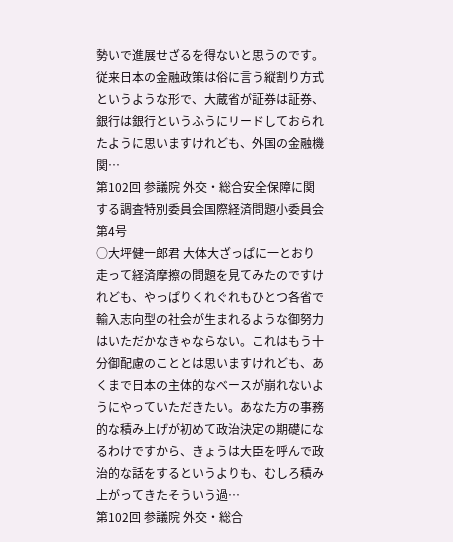勢いで進展せざるを得ないと思うのです。従来日本の金融政策は俗に言う縦割り方式というような形で、大蔵省が証券は証券、銀行は銀行というふうにリードしておられたように思いますけれども、外国の金融機関…
第102回 参議院 外交・総合安全保障に関する調査特別委員会国際経済問題小委員会 第4号
○大坪健一郎君 大体大ざっぱに一とおり走って経済摩擦の問題を見てみたのですけれども、やっぱりくれぐれもひとつ各省で輸入志向型の社会が生まれるような御努力はいただかなきゃならない。これはもう十分御配慮のこととは思いますけれども、あくまで日本の主体的なべースが崩れないようにやっていただきたい。あなた方の事務的な積み上げが初めて政治決定の期礎になるわけですから、きょうは大臣を呼んで政治的な話をするというよりも、むしろ積み上がってきたそういう過…
第102回 参議院 外交・総合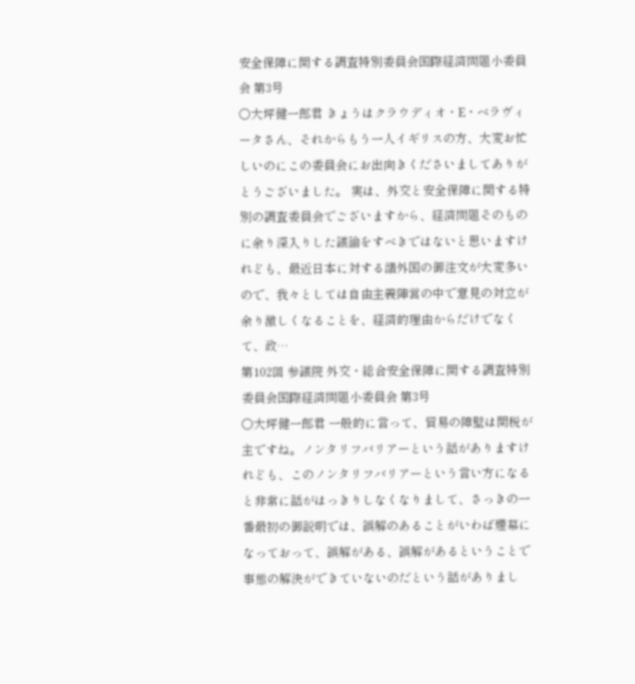安全保障に関する調査特別委員会国際経済問題小委員会 第3号
○大坪健一郎君 きょうはクラウディオ・E・ベラヴィータさん、それからもう一人イギリスの方、大変お忙しいのにこの委員会にお出向きくださいましてありがとうございました。 実は、外交と安全保障に関する特別の調査委員会でございますから、経済問題そのものに余り深入りした議論をすべきではないと思いますけれども、最近日本に対する諸外国の御注文が大変多いので、我々としては自由主義陣営の中で意見の対立が余り激しくなることを、経済的理由からだけでなくて、政…
第102回 参議院 外交・総合安全保障に関する調査特別委員会国際経済問題小委員会 第3号
○大坪健一郎君 一般的に言って、貿易の障壁は関税が主ですね。ノンタリフバリアーという話がありますけれども、このノンタリフバリアーという言い方になると非常に話がはっきりしなくなりまして、さっきの一番最初の御説明では、誤解のあることがいわば煙幕になっておって、誤解がある、誤解があるということで事態の解決ができていないのだという話がありまし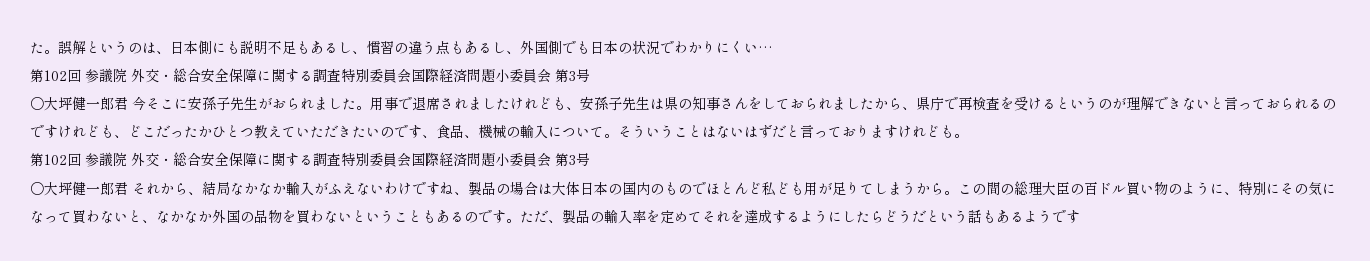た。誤解というのは、日本側にも説明不足もあるし、慣習の違う点もあるし、外国側でも日本の状況でわかりにくい…
第102回 参議院 外交・総合安全保障に関する調査特別委員会国際経済問題小委員会 第3号
○大坪健一郎君 今そこに安孫子先生がおられました。用事で退席されましたけれども、安孫子先生は県の知事さんをしておられましたから、県庁で再検査を受けるというのが理解できないと言っておられるのですけれども、どこだったかひとつ教えていただきたいのです、食品、機械の輸入について。そういうことはないはずだと言っておりますけれども。
第102回 参議院 外交・総合安全保障に関する調査特別委員会国際経済問題小委員会 第3号
○大坪健一郎君 それから、結局なかなか輸入がふえないわけですね、製品の場合は大体日本の国内のものでほとんど私ども用が足りてしまうから。この間の総理大臣の百ドル買い物のように、特別にその気になって買わないと、なかなか外国の品物を買わないということもあるのです。ただ、製品の輸入率を定めてそれを達成するようにしたらどうだという話もあるようです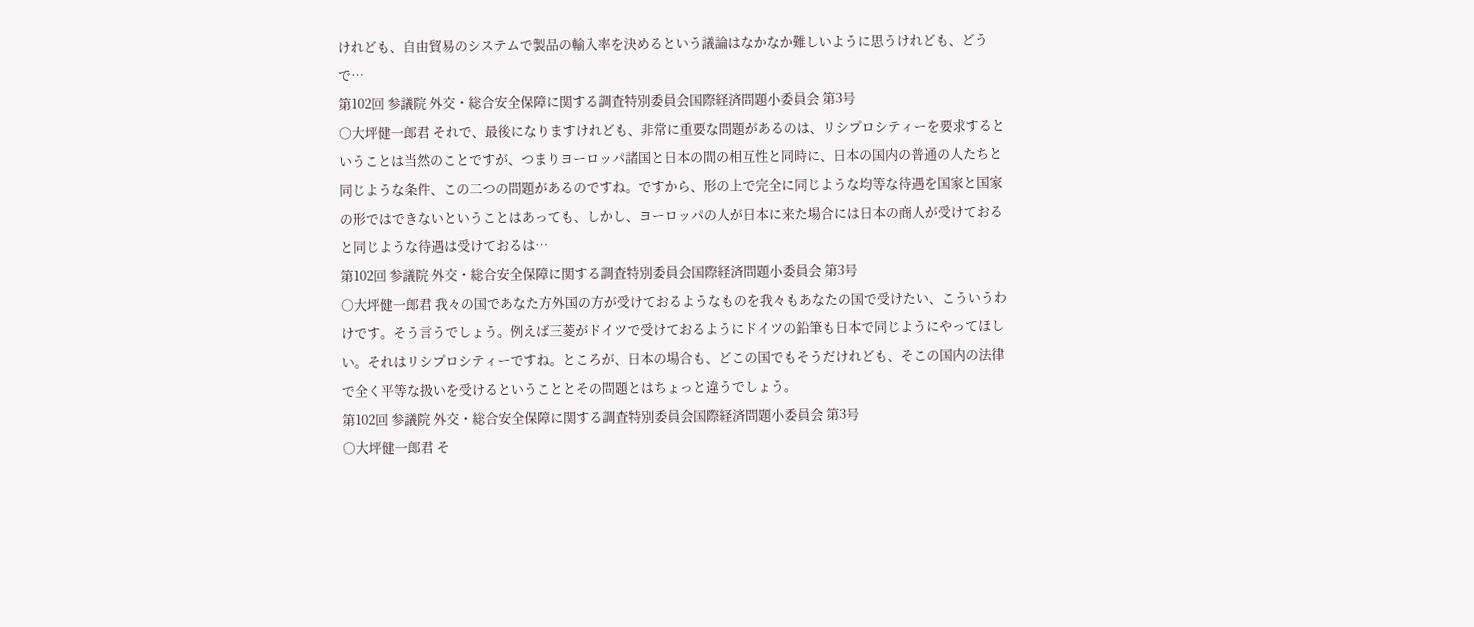けれども、自由貿易のシステムで製品の輸入率を決めるという議論はなかなか難しいように思うけれども、どうで…
第102回 参議院 外交・総合安全保障に関する調査特別委員会国際経済問題小委員会 第3号
○大坪健一郎君 それで、最後になりますけれども、非常に重要な問題があるのは、リシプロシティーを要求するということは当然のことですが、つまりヨーロッパ諸国と日本の間の相互性と同時に、日本の国内の普通の人たちと同じような条件、この二つの問題があるのですね。ですから、形の上で完全に同じような均等な待遇を国家と国家の形ではできないということはあっても、しかし、ヨーロッパの人が日本に来た場合には日本の商人が受けておると同じような待遇は受けておるは…
第102回 参議院 外交・総合安全保障に関する調査特別委員会国際経済問題小委員会 第3号
○大坪健一郎君 我々の国であなた方外国の方が受けておるようなものを我々もあなたの国で受けたい、こういうわけです。そう言うでしょう。例えば三菱がドイツで受けておるようにドイツの鉛筆も日本で同じようにやってほしい。それはリシプロシティーですね。ところが、日本の場合も、どこの国でもそうだけれども、そこの国内の法律で全く平等な扱いを受けるということとその問題とはちょっと違うでしょう。
第102回 参議院 外交・総合安全保障に関する調査特別委員会国際経済問題小委員会 第3号
○大坪健一郎君 そ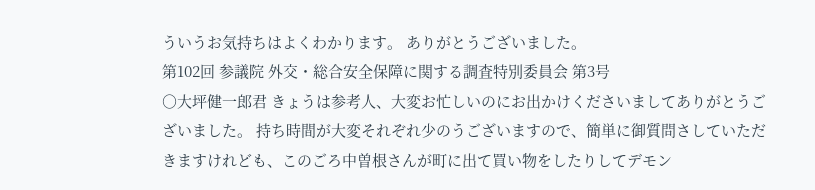ういうお気持ちはよくわかります。 ありがとうございました。
第102回 参議院 外交・総合安全保障に関する調査特別委員会 第3号
○大坪健一郎君 きょうは参考人、大変お忙しいのにお出かけくださいましてありがとうございました。 持ち時間が大変それぞれ少のうございますので、簡単に御質問さしていただきますけれども、このごろ中曽根さんが町に出て買い物をしたりしてデモン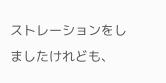ストレーションをしましたけれども、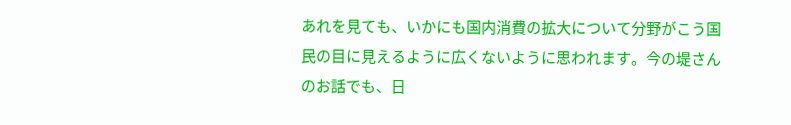あれを見ても、いかにも国内消費の拡大について分野がこう国民の目に見えるように広くないように思われます。今の堤さんのお話でも、日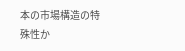本の市場構造の特殊性か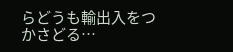らどうも輸出入をつかさどる…